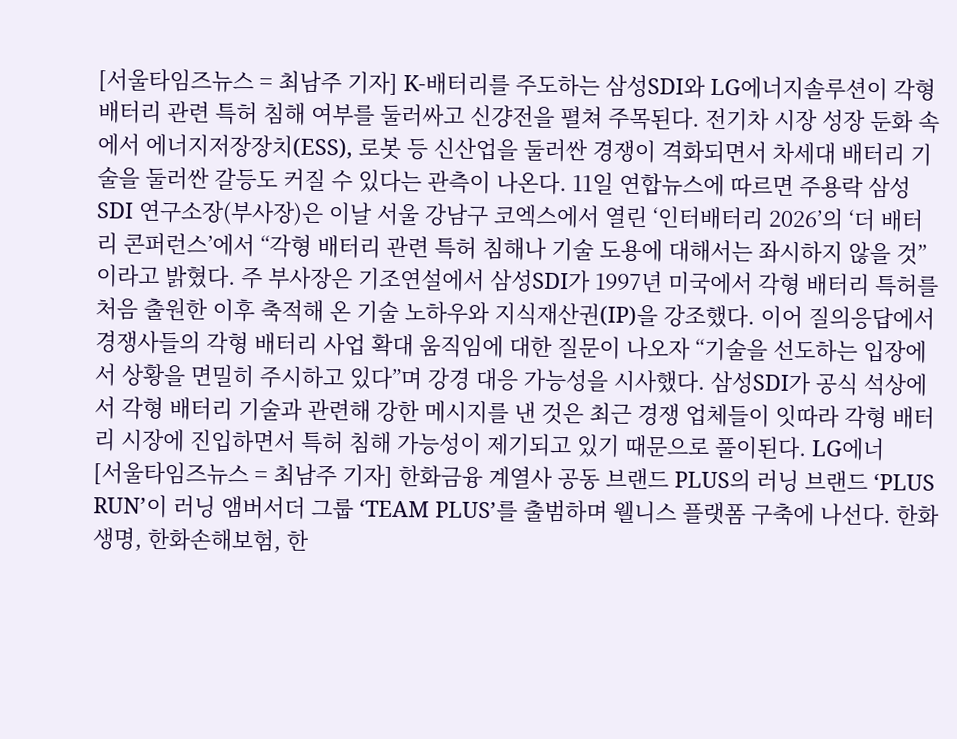[서울타임즈뉴스 = 최남주 기자] K-배터리를 주도하는 삼성SDI와 LG에너지솔루션이 각형 배터리 관련 특허 침해 여부를 둘러싸고 신걍전을 펼쳐 주목된다. 전기차 시장 성장 둔화 속에서 에너지저장장치(ESS), 로봇 등 신산업을 둘러싼 경쟁이 격화되면서 차세대 배터리 기술을 둘러싼 갈등도 커질 수 있다는 관측이 나온다. 11일 연합뉴스에 따르면 주용락 삼성SDI 연구소장(부사장)은 이날 서울 강남구 코엑스에서 열린 ‘인터배터리 2026’의 ‘더 배터리 콘퍼런스’에서 “각형 배터리 관련 특허 침해나 기술 도용에 대해서는 좌시하지 않을 것”이라고 밝혔다. 주 부사장은 기조연설에서 삼성SDI가 1997년 미국에서 각형 배터리 특허를 처음 출원한 이후 축적해 온 기술 노하우와 지식재산권(IP)을 강조했다. 이어 질의응답에서 경쟁사들의 각형 배터리 사업 확대 움직임에 대한 질문이 나오자 “기술을 선도하는 입장에서 상황을 면밀히 주시하고 있다”며 강경 대응 가능성을 시사했다. 삼성SDI가 공식 석상에서 각형 배터리 기술과 관련해 강한 메시지를 낸 것은 최근 경쟁 업체들이 잇따라 각형 배터리 시장에 진입하면서 특허 침해 가능성이 제기되고 있기 때문으로 풀이된다. LG에너
[서울타임즈뉴스 = 최남주 기자] 한화금융 계열사 공동 브랜드 PLUS의 러닝 브랜드 ‘PLUS RUN’이 러닝 앰버서더 그룹 ‘TEAM PLUS’를 출범하며 웰니스 플랫폼 구축에 나선다. 한화생명, 한화손해보험, 한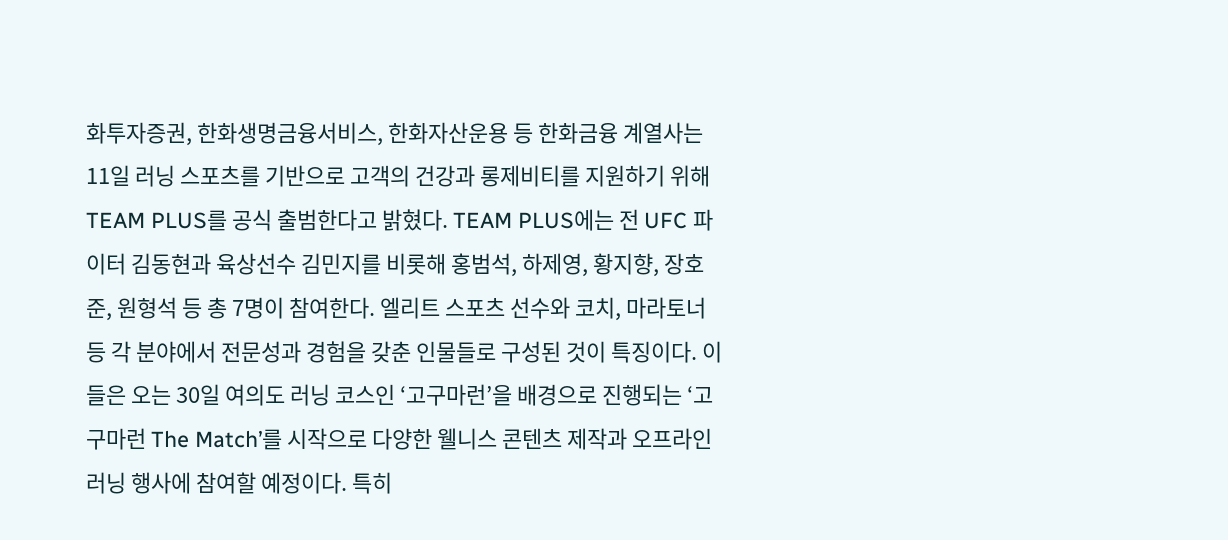화투자증권, 한화생명금융서비스, 한화자산운용 등 한화금융 계열사는 11일 러닝 스포츠를 기반으로 고객의 건강과 롱제비티를 지원하기 위해 TEAM PLUS를 공식 출범한다고 밝혔다. TEAM PLUS에는 전 UFC 파이터 김동현과 육상선수 김민지를 비롯해 홍범석, 하제영, 황지향, 장호준, 원형석 등 총 7명이 참여한다. 엘리트 스포츠 선수와 코치, 마라토너 등 각 분야에서 전문성과 경험을 갖춘 인물들로 구성된 것이 특징이다. 이들은 오는 30일 여의도 러닝 코스인 ‘고구마런’을 배경으로 진행되는 ‘고구마런 The Match’를 시작으로 다양한 웰니스 콘텐츠 제작과 오프라인 러닝 행사에 참여할 예정이다. 특히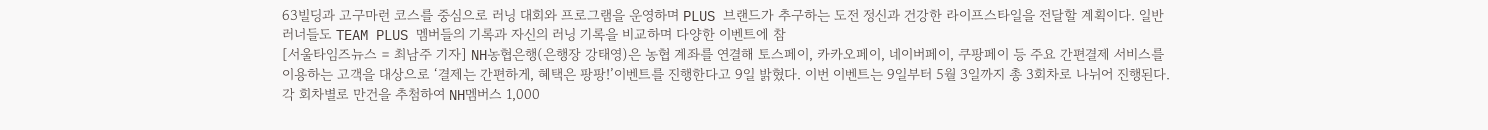63빌딩과 고구마런 코스를 중심으로 러닝 대회와 프로그램을 운영하며 PLUS 브랜드가 추구하는 도전 정신과 건강한 라이프스타일을 전달할 계획이다. 일반 러너들도 TEAM PLUS 멤버들의 기록과 자신의 러닝 기록을 비교하며 다양한 이벤트에 참
[서울타임즈뉴스 = 최남주 기자] NH농협은행(은행장 강태영)은 농협 계좌를 연결해 토스페이, 카카오페이, 네이버페이, 쿠팡페이 등 주요 간편결제 서비스를 이용하는 고객을 대상으로 ‘결제는 간편하게, 혜택은 팡팡!’이벤트를 진행한다고 9일 밝혔다. 이번 이벤트는 9일부터 5월 3일까지 총 3회차로 나뉘어 진행된다. 각 회차별로 만건을 추첨하여 NH멤버스 1,000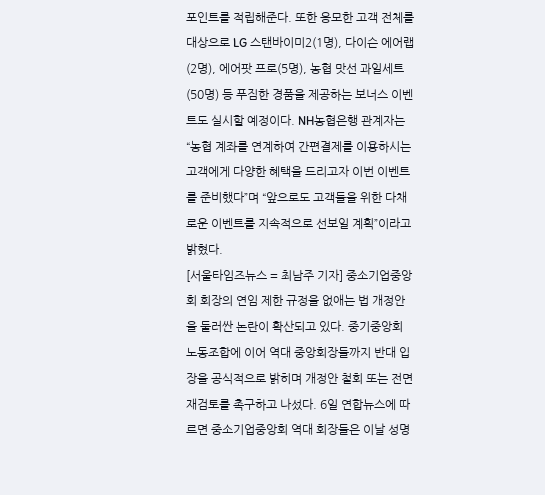포인트를 적립해준다. 또한 응모한 고객 전체를 대상으로 LG 스탠바이미2(1명), 다이슨 에어랩(2명), 에어팟 프로(5명), 농협 맛선 과일세트(50명) 등 푸짐한 경품을 제공하는 보너스 이벤트도 실시할 예정이다. NH농협은행 관계자는 “농협 계좌를 연계하여 간편결제를 이용하시는 고객에게 다양한 혜택을 드리고자 이번 이벤트를 준비했다”며 “앞으로도 고객들을 위한 다채로운 이벤트를 지속적으로 선보일 계획”이라고 밝혔다.
[서울타임즈뉴스 = 최남주 기자] 중소기업중앙회 회장의 연임 제한 규정을 없애는 법 개정안을 둘러싼 논란이 확산되고 있다. 중기중앙회 노동조합에 이어 역대 중앙회장들까지 반대 입장을 공식적으로 밝히며 개정안 철회 또는 전면 재검토를 촉구하고 나섰다. 6일 연합뉴스에 따르면 중소기업중앙회 역대 회장들은 이날 성명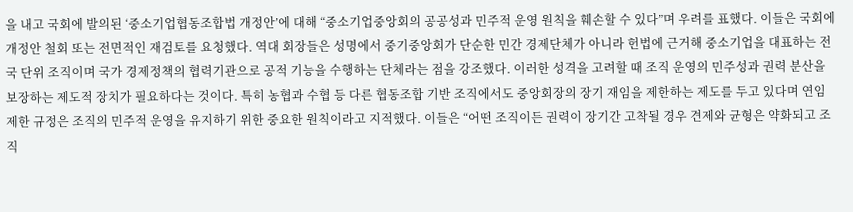을 내고 국회에 발의된 ‘중소기업협동조합법 개정안’에 대해 “중소기업중앙회의 공공성과 민주적 운영 원칙을 훼손할 수 있다”며 우려를 표했다. 이들은 국회에 개정안 철회 또는 전면적인 재검토를 요청했다. 역대 회장들은 성명에서 중기중앙회가 단순한 민간 경제단체가 아니라 헌법에 근거해 중소기업을 대표하는 전국 단위 조직이며 국가 경제정책의 협력기관으로 공적 기능을 수행하는 단체라는 점을 강조했다. 이러한 성격을 고려할 때 조직 운영의 민주성과 권력 분산을 보장하는 제도적 장치가 필요하다는 것이다. 특히 농협과 수협 등 다른 협동조합 기반 조직에서도 중앙회장의 장기 재임을 제한하는 제도를 두고 있다며 연임 제한 규정은 조직의 민주적 운영을 유지하기 위한 중요한 원칙이라고 지적했다. 이들은 “어떤 조직이든 권력이 장기간 고착될 경우 견제와 균형은 약화되고 조직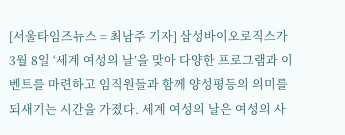[서울타임즈뉴스 = 최남주 기자] 삼성바이오로직스가 3월 8일 ‘세계 여성의 날’을 맞아 다양한 프로그램과 이벤트를 마련하고 임직원들과 함께 양성평등의 의미를 되새기는 시간을 가졌다. 세계 여성의 날은 여성의 사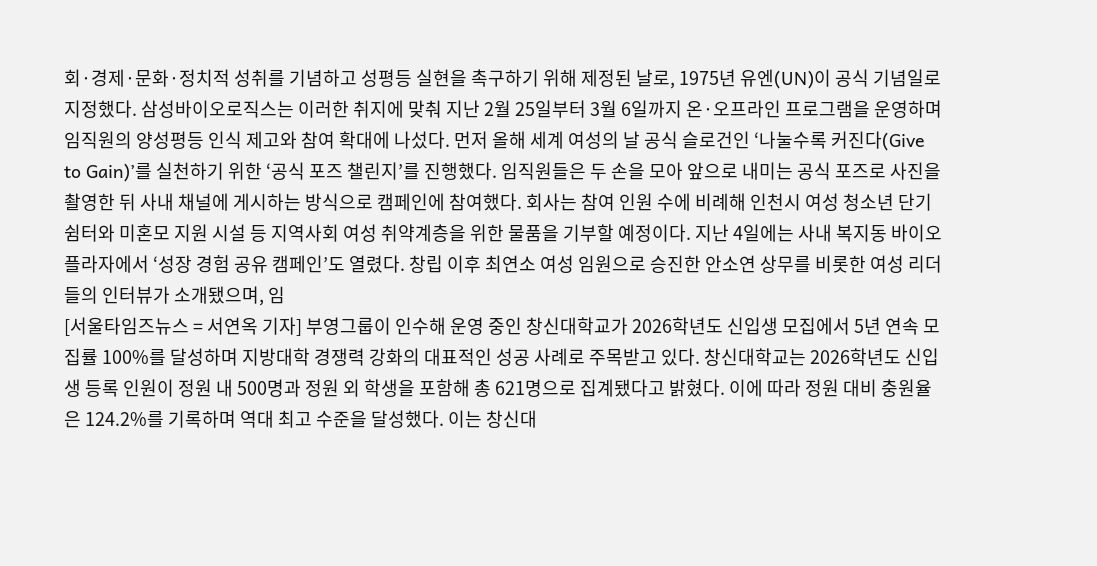회·경제·문화·정치적 성취를 기념하고 성평등 실현을 촉구하기 위해 제정된 날로, 1975년 유엔(UN)이 공식 기념일로 지정했다. 삼성바이오로직스는 이러한 취지에 맞춰 지난 2월 25일부터 3월 6일까지 온·오프라인 프로그램을 운영하며 임직원의 양성평등 인식 제고와 참여 확대에 나섰다. 먼저 올해 세계 여성의 날 공식 슬로건인 ‘나눌수록 커진다(Give to Gain)’를 실천하기 위한 ‘공식 포즈 챌린지’를 진행했다. 임직원들은 두 손을 모아 앞으로 내미는 공식 포즈로 사진을 촬영한 뒤 사내 채널에 게시하는 방식으로 캠페인에 참여했다. 회사는 참여 인원 수에 비례해 인천시 여성 청소년 단기 쉼터와 미혼모 지원 시설 등 지역사회 여성 취약계층을 위한 물품을 기부할 예정이다. 지난 4일에는 사내 복지동 바이오플라자에서 ‘성장 경험 공유 캠페인’도 열렸다. 창립 이후 최연소 여성 임원으로 승진한 안소연 상무를 비롯한 여성 리더들의 인터뷰가 소개됐으며, 임
[서울타임즈뉴스 = 서연옥 기자] 부영그룹이 인수해 운영 중인 창신대학교가 2026학년도 신입생 모집에서 5년 연속 모집률 100%를 달성하며 지방대학 경쟁력 강화의 대표적인 성공 사례로 주목받고 있다. 창신대학교는 2026학년도 신입생 등록 인원이 정원 내 500명과 정원 외 학생을 포함해 총 621명으로 집계됐다고 밝혔다. 이에 따라 정원 대비 충원율은 124.2%를 기록하며 역대 최고 수준을 달성했다. 이는 창신대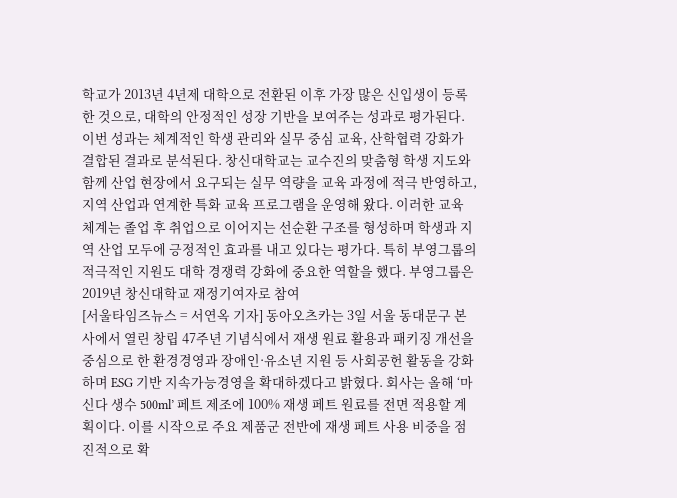학교가 2013년 4년제 대학으로 전환된 이후 가장 많은 신입생이 등록한 것으로, 대학의 안정적인 성장 기반을 보여주는 성과로 평가된다. 이번 성과는 체계적인 학생 관리와 실무 중심 교육, 산학협력 강화가 결합된 결과로 분석된다. 창신대학교는 교수진의 맞춤형 학생 지도와 함께 산업 현장에서 요구되는 실무 역량을 교육 과정에 적극 반영하고, 지역 산업과 연계한 특화 교육 프로그램을 운영해 왔다. 이러한 교육 체계는 졸업 후 취업으로 이어지는 선순환 구조를 형성하며 학생과 지역 산업 모두에 긍정적인 효과를 내고 있다는 평가다. 특히 부영그룹의 적극적인 지원도 대학 경쟁력 강화에 중요한 역할을 했다. 부영그룹은 2019년 창신대학교 재정기여자로 참여
[서울타임즈뉴스 = 서연옥 기자] 동아오츠카는 3일 서울 동대문구 본사에서 열린 창립 47주년 기념식에서 재생 원료 활용과 패키징 개선을 중심으로 한 환경경영과 장애인·유소년 지원 등 사회공헌 활동을 강화하며 ESG 기반 지속가능경영을 확대하겠다고 밝혔다. 회사는 올해 ‘마신다 생수 500ml’ 페트 제조에 100% 재생 페트 원료를 전면 적용할 계획이다. 이를 시작으로 주요 제품군 전반에 재생 페트 사용 비중을 점진적으로 확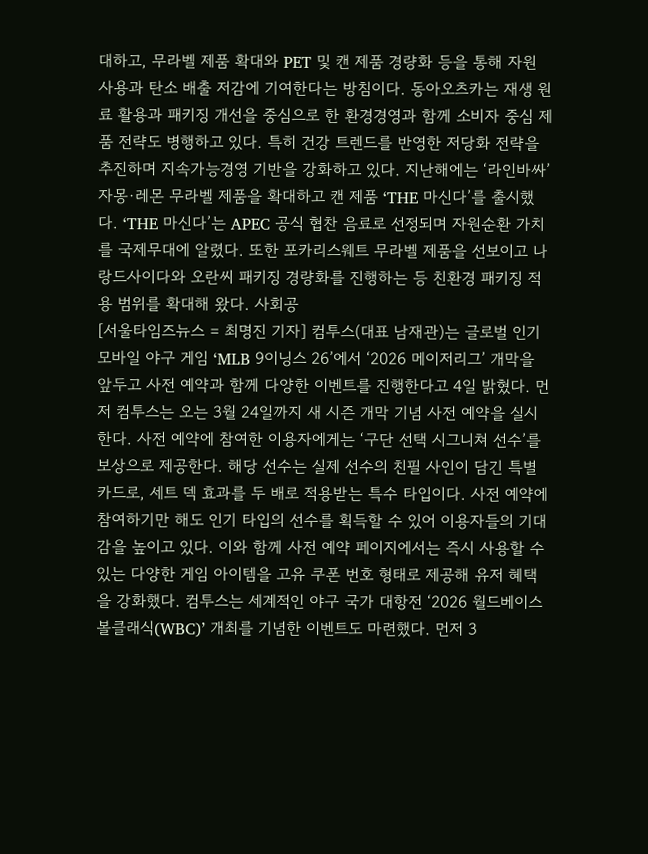대하고, 무라벨 제품 확대와 PET 및 캔 제품 경량화 등을 통해 자원 사용과 탄소 배출 저감에 기여한다는 방침이다. 동아오츠카는 재생 원료 활용과 패키징 개선을 중심으로 한 환경경영과 함께 소비자 중심 제품 전략도 병행하고 있다. 특히 건강 트렌드를 반영한 저당화 전략을 추진하며 지속가능경영 기반을 강화하고 있다. 지난해에는 ‘라인바싸’ 자몽·레몬 무라벨 제품을 확대하고 캔 제품 ‘THE 마신다’를 출시했다. ‘THE 마신다’는 APEC 공식 협찬 음료로 선정되며 자원순환 가치를 국제무대에 알렸다. 또한 포카리스웨트 무라벨 제품을 선보이고 나랑드사이다와 오란씨 패키징 경량화를 진행하는 등 친환경 패키징 적용 범위를 확대해 왔다. 사회공
[서울타임즈뉴스 = 최명진 기자] 컴투스(대표 남재관)는 글로벌 인기 모바일 야구 게임 ‘MLB 9이닝스 26’에서 ‘2026 메이저리그’ 개막을 앞두고 사전 예약과 함께 다양한 이벤트를 진행한다고 4일 밝혔다. 먼저 컴투스는 오는 3월 24일까지 새 시즌 개막 기념 사전 예약을 실시한다. 사전 예약에 참여한 이용자에게는 ‘구단 선택 시그니쳐 선수’를 보상으로 제공한다. 해당 선수는 실제 선수의 친필 사인이 담긴 특별 카드로, 세트 덱 효과를 두 배로 적용받는 특수 타입이다. 사전 예약에 참여하기만 해도 인기 타입의 선수를 획득할 수 있어 이용자들의 기대감을 높이고 있다. 이와 함께 사전 예약 페이지에서는 즉시 사용할 수 있는 다양한 게임 아이템을 고유 쿠폰 번호 형태로 제공해 유저 혜택을 강화했다. 컴투스는 세계적인 야구 국가 대항전 ‘2026 월드베이스볼클래식(WBC)’ 개최를 기념한 이벤트도 마련했다. 먼저 3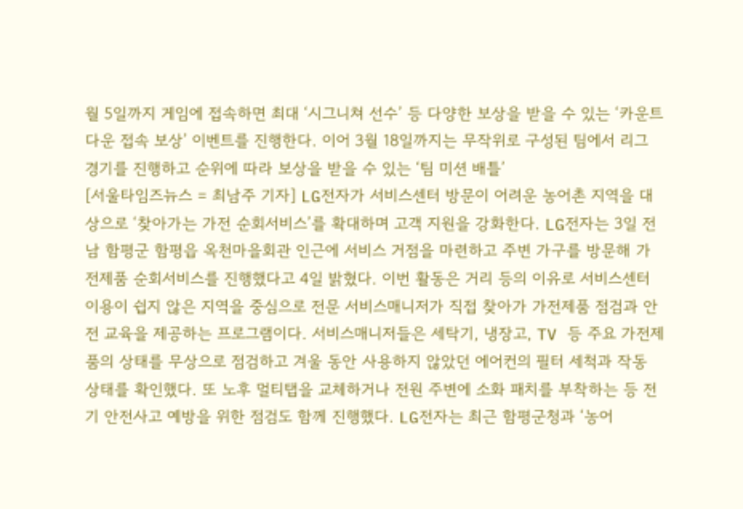월 5일까지 게임에 접속하면 최대 ‘시그니쳐 선수’ 등 다양한 보상을 받을 수 있는 ‘카운트다운 접속 보상’ 이벤트를 진행한다. 이어 3월 18일까지는 무작위로 구성된 팀에서 리그 경기를 진행하고 순위에 따라 보상을 받을 수 있는 ‘팀 미션 배틀’
[서울타임즈뉴스 = 최남주 기자] LG전자가 서비스센터 방문이 어려운 농어촌 지역을 대상으로 ‘찾아가는 가전 순회서비스’를 확대하며 고객 지원을 강화한다. LG전자는 3일 전남 함평군 함평읍 옥천마을회관 인근에 서비스 거점을 마련하고 주변 가구를 방문해 가전제품 순회서비스를 진행했다고 4일 밝혔다. 이번 활동은 거리 등의 이유로 서비스센터 이용이 쉽지 않은 지역을 중심으로 전문 서비스매니저가 직접 찾아가 가전제품 점검과 안전 교육을 제공하는 프로그램이다. 서비스매니저들은 세탁기, 냉장고, TV 등 주요 가전제품의 상태를 무상으로 점검하고 겨울 동안 사용하지 않았던 에어컨의 필터 세척과 작동 상태를 확인했다. 또 노후 멀티탭을 교체하거나 전원 주변에 소화 패치를 부착하는 등 전기 안전사고 예방을 위한 점검도 함께 진행했다. LG전자는 최근 함평군청과 ‘농어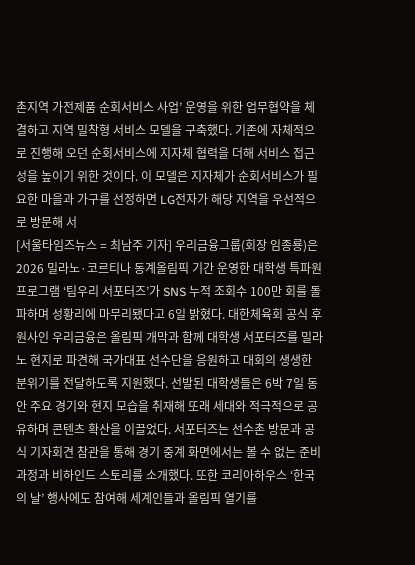촌지역 가전제품 순회서비스 사업’ 운영을 위한 업무협약을 체결하고 지역 밀착형 서비스 모델을 구축했다. 기존에 자체적으로 진행해 오던 순회서비스에 지자체 협력을 더해 서비스 접근성을 높이기 위한 것이다. 이 모델은 지자체가 순회서비스가 필요한 마을과 가구를 선정하면 LG전자가 해당 지역을 우선적으로 방문해 서
[서울타임즈뉴스 = 최남주 기자] 우리금융그룹(회장 임종룡)은 2026 밀라노·코르티나 동계올림픽 기간 운영한 대학생 특파원 프로그램 ‘팀우리 서포터즈’가 SNS 누적 조회수 100만 회를 돌파하며 성황리에 마무리됐다고 6일 밝혔다. 대한체육회 공식 후원사인 우리금융은 올림픽 개막과 함께 대학생 서포터즈를 밀라노 현지로 파견해 국가대표 선수단을 응원하고 대회의 생생한 분위기를 전달하도록 지원했다. 선발된 대학생들은 6박 7일 동안 주요 경기와 현지 모습을 취재해 또래 세대와 적극적으로 공유하며 콘텐츠 확산을 이끌었다. 서포터즈는 선수촌 방문과 공식 기자회견 참관을 통해 경기 중계 화면에서는 볼 수 없는 준비 과정과 비하인드 스토리를 소개했다. 또한 코리아하우스 ‘한국의 날’ 행사에도 참여해 세계인들과 올림픽 열기를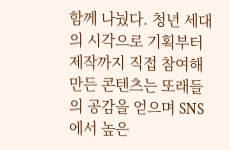함께 나눴다. 청년 세대의 시각으로 기획부터 제작까지 직접 참여해 만든 콘텐츠는 또래들의 공감을 얻으며 SNS에서 높은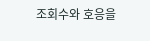조회수와 호응을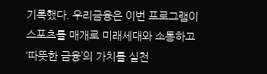기록했다. 우리금융은 이번 프로그램이 스포츠를 매개로 미래세대와 소통하고 ‘따뜻한 금융’의 가치를 실천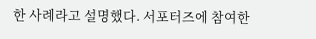한 사례라고 설명했다. 서포터즈에 참여한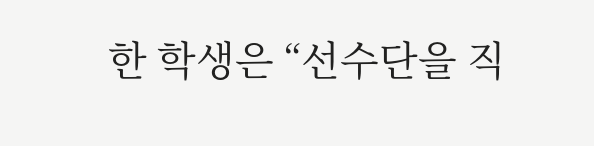한 학생은 “선수단을 직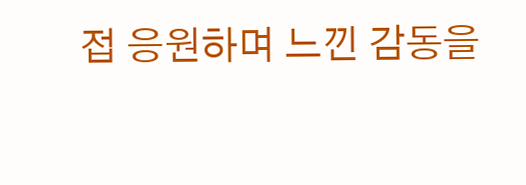접 응원하며 느낀 감동을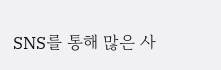SNS를 통해 많은 사